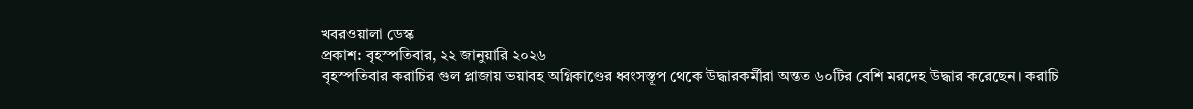খবরওয়ালা ডেস্ক
প্রকাশ: বৃহস্পতিবার, ২২ জানুয়ারি ২০২৬
বৃহস্পতিবার করাচির গুল প্লাজায় ভয়াবহ অগ্নিকাণ্ডের ধ্বংসস্তূপ থেকে উদ্ধারকর্মীরা অন্তত ৬০টির বেশি মরদেহ উদ্ধার করেছেন। করাচি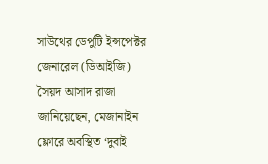সাউথের ডেপুটি ইন্সপেক্টর জেনারেল (ডিআইজি) সৈয়দ আসাদ রাজা জানিয়েছেন, মেজানাইন ফ্লোরে অবস্থিত ‘দুবাই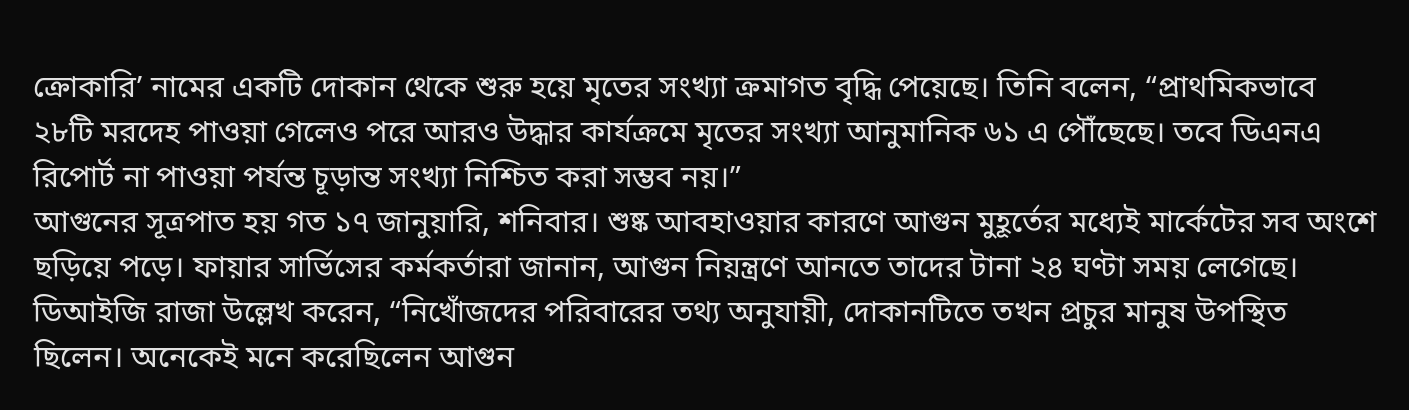ক্রোকারি’ নামের একটি দোকান থেকে শুরু হয়ে মৃতের সংখ্যা ক্রমাগত বৃদ্ধি পেয়েছে। তিনি বলেন, “প্রাথমিকভাবে ২৮টি মরদেহ পাওয়া গেলেও পরে আরও উদ্ধার কার্যক্রমে মৃতের সংখ্যা আনুমানিক ৬১ এ পৌঁছেছে। তবে ডিএনএ রিপোর্ট না পাওয়া পর্যন্ত চূড়ান্ত সংখ্যা নিশ্চিত করা সম্ভব নয়।”
আগুনের সূত্রপাত হয় গত ১৭ জানুয়ারি, শনিবার। শুষ্ক আবহাওয়ার কারণে আগুন মুহূর্তের মধ্যেই মার্কেটের সব অংশে ছড়িয়ে পড়ে। ফায়ার সার্ভিসের কর্মকর্তারা জানান, আগুন নিয়ন্ত্রণে আনতে তাদের টানা ২৪ ঘণ্টা সময় লেগেছে।
ডিআইজি রাজা উল্লেখ করেন, “নিখোঁজদের পরিবারের তথ্য অনুযায়ী, দোকানটিতে তখন প্রচুর মানুষ উপস্থিত ছিলেন। অনেকেই মনে করেছিলেন আগুন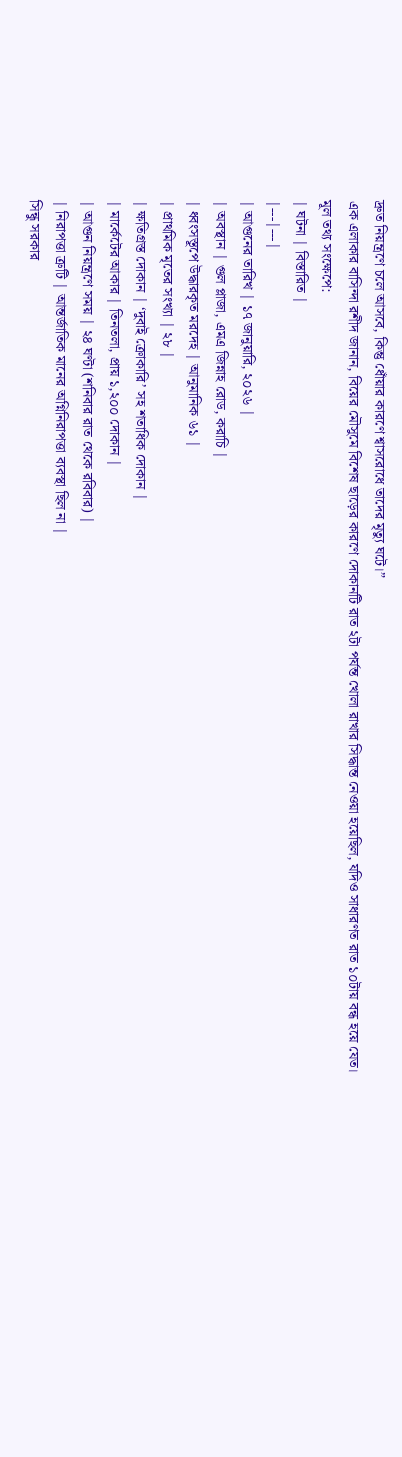দ্রুত নিয়ন্ত্রণে চলে আসবে, কিন্তু ধোঁয়ার কারণে শ্বাসরোধে তাদের মৃত্যু ঘটে।”
এক এলাকার বাসিন্দা রশীদ জানান, বিয়ের মৌসুমে বিশেষ ছাড়ের কারণে দোকানটি রাত ২টা পর্যন্ত খোলা রাখার সিদ্ধান্ত নেওয়া হয়েছিল, যদিও সাধারণত রাত ১০টায় বন্ধ হয়ে যেত।
মূল তথ্য সংক্ষেপে:
| ঘটনা | বিস্তারিত |
|---|---|
| আগুনের তারিখ | ১৭ জানুয়ারি, ২০২৬ |
| অবস্থান | গুল প্লাজা, এমএ জিন্নাহ রোড, করাচি |
| ধ্বংসস্তূপে উদ্ধারকৃত মরদেহ | আনুমানিক ৬১ |
| প্রাথমিক মৃতের সংখ্যা | ২৮ |
| ক্ষতিগ্রস্ত দোকান | ‘দুবাই ক্রোকারি’ সহ শতাধিক দোকান |
| মার্কেটের আকার | তিনতলা, প্রায় ১,২০০ দোকান |
| আগুন নিয়ন্ত্রণে সময় | ২৪ ঘণ্টা (শনিবার রাত থেকে রবিবার) |
| নিরাপত্তা ত্রুটি | আন্তর্জাতিক মানের অগ্নিনিরাপত্তা ব্যবস্থা ছিল না |
সিন্ধু সরকার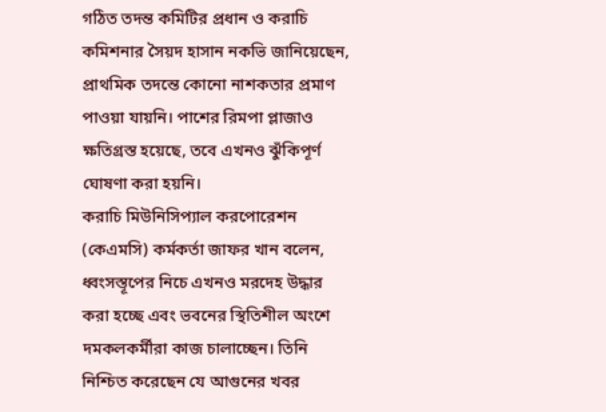গঠিত তদন্ত কমিটির প্রধান ও করাচি কমিশনার সৈয়দ হাসান নকভি জানিয়েছেন, প্রাথমিক তদন্তে কোনো নাশকতার প্রমাণ পাওয়া যায়নি। পাশের রিমপা প্লাজাও ক্ষতিগ্রস্ত হয়েছে, তবে এখনও ঝুঁকিপূর্ণ ঘোষণা করা হয়নি।
করাচি মিউনিসিপ্যাল করপোরেশন (কেএমসি) কর্মকর্তা জাফর খান বলেন, ধ্বংসস্তূপের নিচে এখনও মরদেহ উদ্ধার করা হচ্ছে এবং ভবনের স্থিতিশীল অংশে দমকলকর্মীরা কাজ চালাচ্ছেন। তিনি নিশ্চিত করেছেন যে আগুনের খবর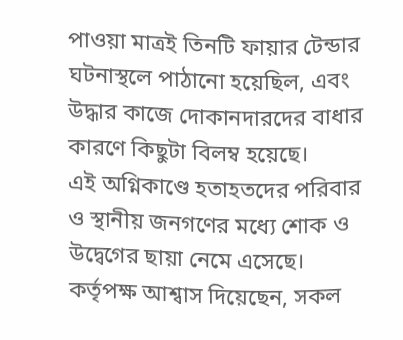পাওয়া মাত্রই তিনটি ফায়ার টেন্ডার ঘটনাস্থলে পাঠানো হয়েছিল, এবং উদ্ধার কাজে দোকানদারদের বাধার কারণে কিছুটা বিলম্ব হয়েছে।
এই অগ্নিকাণ্ডে হতাহতদের পরিবার ও স্থানীয় জনগণের মধ্যে শোক ও উদ্বেগের ছায়া নেমে এসেছে। কর্তৃপক্ষ আশ্বাস দিয়েছেন, সকল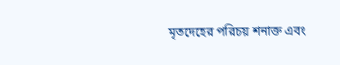মৃতদেহের পরিচয় শনাক্ত এবং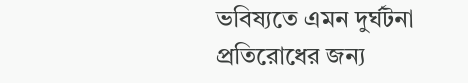ভবিষ্যতে এমন দুর্ঘটনা প্রতিরোধের জন্য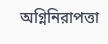অগ্নিনিরাপত্তা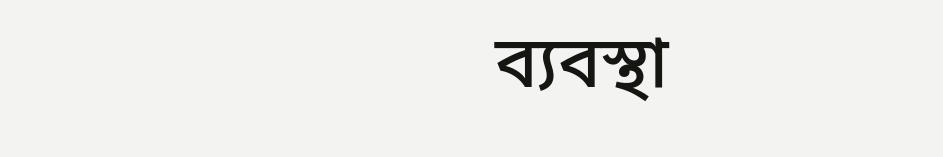ব্যবস্থা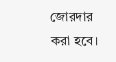জোরদার করা হবে।